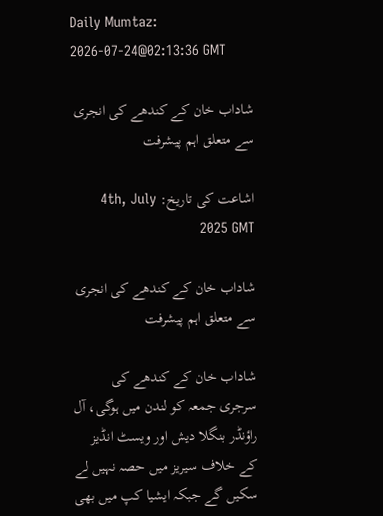Daily Mumtaz:
2026-07-24@02:13:36 GMT

شاداب خان کے کندھے کی انجری سے متعلق اہم پیشرفت

اشاعت کی تاریخ: 4th, July 2025 GMT

شاداب خان کے کندھے کی انجری سے متعلق اہم پیشرفت

شاداب خان کے کندھے کی سرجری جمعہ کو لندن میں ہوگی، آل راؤنڈر بنگلا دیش اور ویسٹ انڈیز کے خلاف سیریز میں حصہ نہیں لے سکیں گے جبکہ ایشیا کپ میں بھی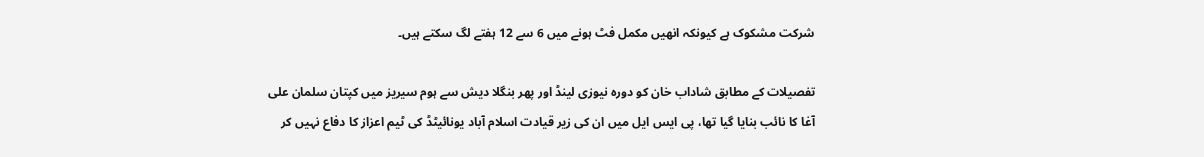شرکت مشکوک ہے کیونکہ انھیں مکمل فٹ ہونے میں 6 سے 12 ہفتے لگ سکتے ہیں۔

تفصیلات کے مطابق شاداب خان کو دورہ نیوزی لینڈ اور پھر بنگلا دیش سے ہوم سیریز میں کپتان سلمان علی آغا کا نائب بنایا گیا تھا، پی ایس ایل میں ان کی زیر قیادت اسلام آباد یونائیٹڈ کی ٹیم اعزاز کا دفاع نہیں کر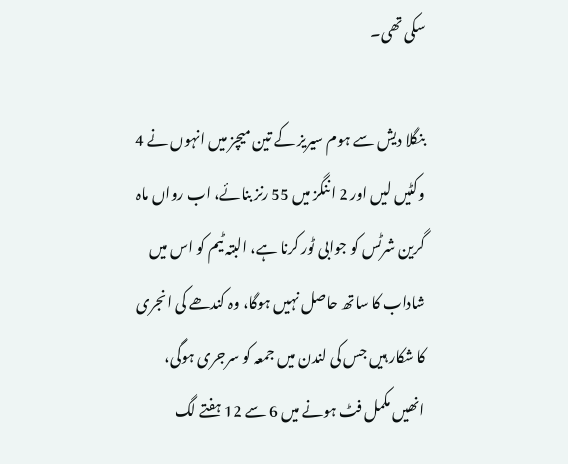سکی تھی۔

بنگلا دیش سے ہوم سیریز کے تین میچز میں انہوں نے 4 وکٹیں لیں اور 2 اننگز میں 55 رنز بنائے، اب رواں ماہ گرین شرٹس کو جوابی ٹور کرنا ہے، البتہ ٹیم کو اس میں شاداب کا ساتھ حاصل نہیں ہوگا، وہ کندھے کی انجری کا شکار ہیں جس کی لندن میں جمعہ کو سرجری ہوگی، انھیں مکمل فٹ ہونے میں 6 سے 12 ہفتے لگ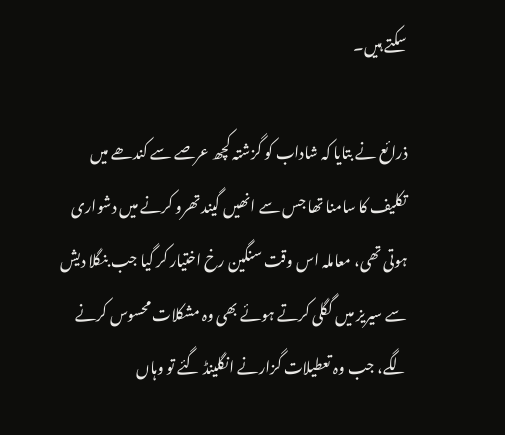سکتے ہیں۔

ذرائع نے بتایا کہ شاداب کو گزشتہ کچھ عرصے سے کندھے میں تکلیف کا سامنا تھا جس سے انھیں گیند تھرو کرنے میں دشواری ہوتی تھی، معاملہ اس وقت سنگین رخ اختیار کر گیا جب بنگلا دیش سے سیریز میں گگلی کرتے ہوئے بھی وہ مشکلات محسوس کرنے لگے، جب وہ تعطیلات گزارنے انگلینڈ گئے تو وہاں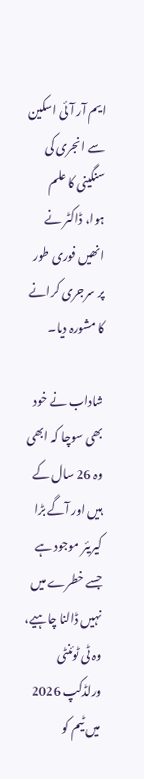ایم آر آئی اسکین سے انجری کی سنگینی کا علم ہوا، ڈاکٹر نے انھیں فوری طور پر سرجری کرانے کا مشورہ دیا۔

شاداب نے خود بھی سوچا کہ ابھی وہ 26 سال کے ہیں اور آگے بڑا کیریئر موجود ہے جسے خطرے میں نہیں ڈالنا چاہیے، وہ ٹی ٹوئنٹی ورلڈکپ 2026 میں ٹیم کو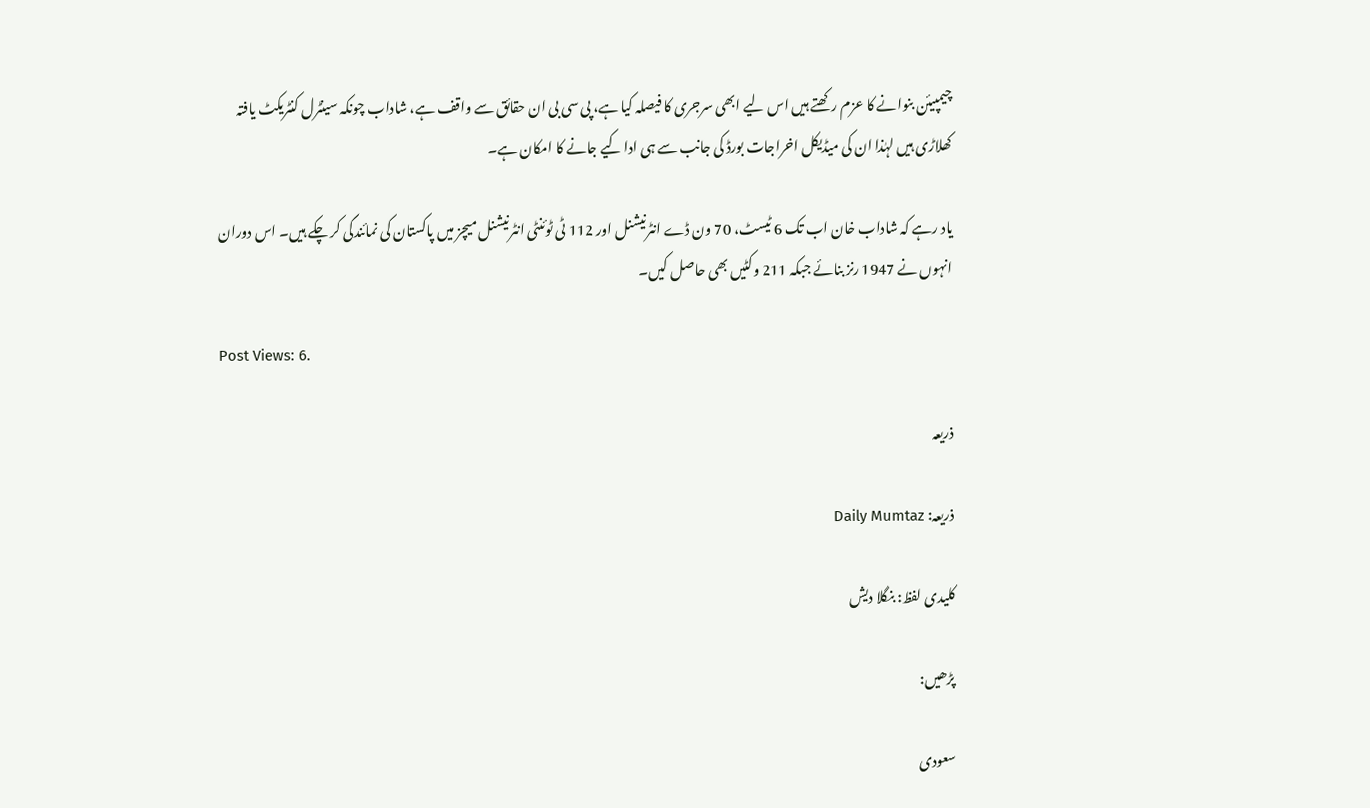چیمپیئن بنوانے کا عزم رکھتے ہیں اس لیے ابھی سرجری کا فیصلہ کیا ہے، پی سی بی ان حقائق سے واقف ہے، شاداب چونکہ سینٹرل کنٹریکٹ یافتہ کھلاڑی ہیں لہٰذا ان کی میڈیکل اخراجات بورڈ کی جانب سے ہی ادا کیے جانے کا امکان ہے۔

یاد رہے کہ شاداب خان اب تک 6 ٹیسٹ، 70 ون ڈے انٹرنیشنل اور 112 ٹی ٹوئنٹی انٹرنیشنل میچز میں پاکستان کی نمائندگی کر چکے ہیں۔ اس دوران انہوں نے 1947 رنز بنائے جبکہ 211 وکٹیں بھی حاصل کیں۔

Post Views: 6.

ذریعہ

ذریعہ: Daily Mumtaz

کلیدی لفظ: بنگلا دیش

پڑھیں:

سعودی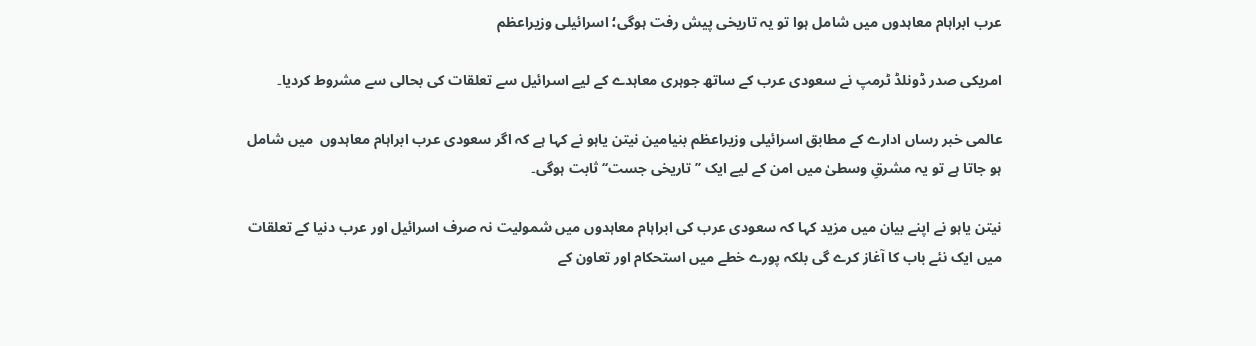عرب ابراہام معاہدوں میں شامل ہوا تو یہ تاریخی پیش رفت ہوگی؛ اسرائیلی وزیراعظم

امریکی صدر ڈونلڈ ٹرمپ نے سعودی عرب کے ساتھ جوہری معاہدے کے لیے اسرائیل سے تعلقات کی بحالی سے مشروط کردیا۔

عالمی خبر رساں ادارے کے مطابق اسرائیلی وزیراعظم بنیامین نیتن یاہو نے کہا ہے کہ اگر سعودی عرب ابراہام معاہدوں  میں شامل ہو جاتا ہے تو یہ مشرقِ وسطیٰ میں امن کے لیے ایک ’’تاریخی جست‘‘ ثابت ہوگی۔

نیتن یاہو نے اپنے بیان میں مزید کہا کہ سعودی عرب کی ابراہام معاہدوں میں شمولیت نہ صرف اسرائیل اور عرب دنیا کے تعلقات میں ایک نئے باب کا آغاز کرے گی بلکہ پورے خطے میں استحکام اور تعاون کے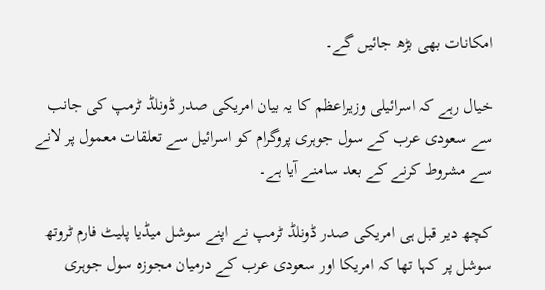امکانات بھی بڑھ جائیں گے۔

خیال رہے کہ اسرائیلی وزیراعظم کا یہ بیان امریکی صدر ڈونلڈ ٹرمپ کی جانب سے سعودی عرب کے سول جوہری پروگرام کو اسرائیل سے تعلقات معمول پر لانے سے مشروط کرنے کے بعد سامنے آیا ہے۔

کچھ دیر قبل ہی امریکی صدر ڈونلڈ ٹرمپ نے اپنے سوشل میڈیا پلیٹ فارم ٹروتھ سوشل پر کہا تھا کہ امریکا اور سعودی عرب کے درمیان مجوزہ سول جوہری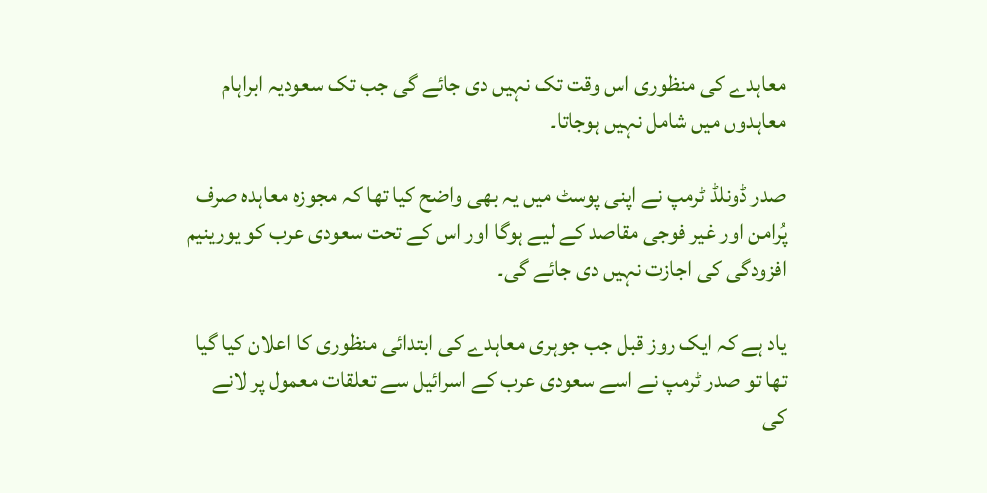معاہدے کی منظوری اس وقت تک نہیں دی جائے گی جب تک سعودیہ ابراہام معاہدوں میں شامل نہیں ہوجاتا۔

صدر ڈونلڈ ٹرمپ نے اپنی پوسٹ میں یہ بھی واضح کیا تھا کہ مجوزہ معاہدہ صرف پُرامن اور غیر فوجی مقاصد کے لیے ہوگا اور اس کے تحت سعودی عرب کو یورینیم افزودگی کی اجازت نہیں دی جائے گی۔

یاد ہے کہ ایک روز قبل جب جوہری معاہدے کی ابتدائی منظوری کا اعلان کیا گیا تھا تو صدر ٹرمپ نے اسے سعودی عرب کے اسرائیل سے تعلقات معمول پر لانے کی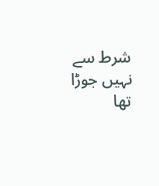شرط سے نہیں جوڑا تھا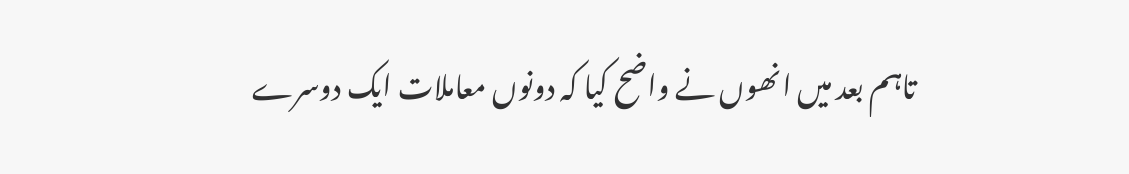تاہم بعد میں انھوں نے واضح کیا کہ دونوں معاملات ایک دوسرے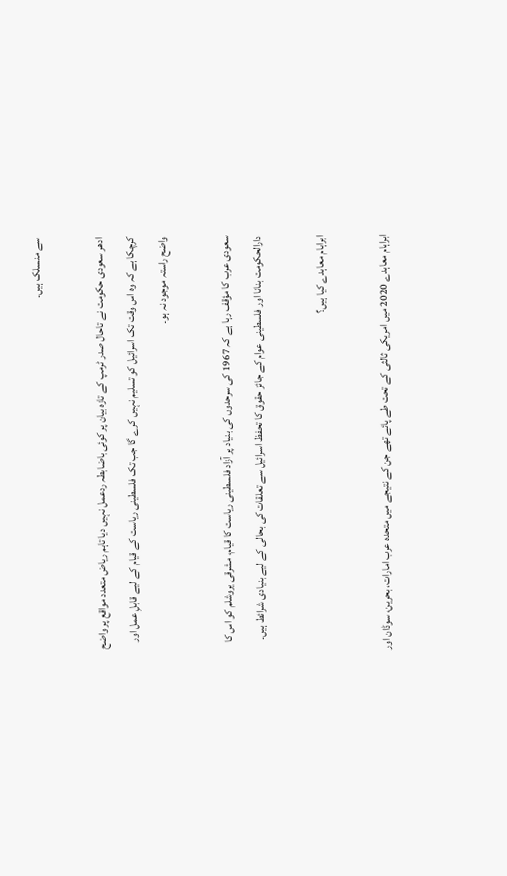سے منسلک ہیں۔

ادھر سعودی حکومت نے تاحال صدر ٹرمپ کے تازہ بیان پر کوئی باضابطہ ردعمل نہیں دیا تاہم ریاض متعدد مواقع پر واضح کرچکا ہے کہ وہ اس وقت تک اسرائیل کو تسلیم نہیں کرے گا جب تک فلسطینی ریاست کے قیام کے لیے قابلِ عمل اور واضح راستہ موجود نہ ہو۔

سعودی عرب کا مؤقف رہا ہے کہ 1967 کی سرحدوں کی بنیاد پر آزاد فلسطینی ریاست کا قیام، مشرقی یروشلم کو اس کا دارالحکومت بنانا اور فلسطینی عوام کے جائز حقوق کا تحفظ اسرائیل سے تعلقات کی بحالی کے لیے بنیادی شرائط ہیں۔

ابراہام معاہدے کیا ہیں؟

ابراہام معاہدے 2020 میں امریکی ثالثی کے تحت طے پائے تھے جن کے نتیجے میں متحدہ عرب امارات، بحرین، سوڈان اور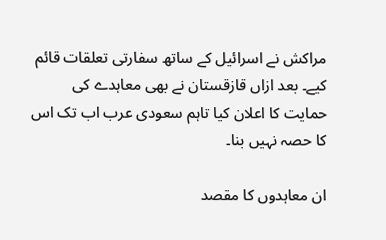مراکش نے اسرائیل کے ساتھ سفارتی تعلقات قائم کیے۔ بعد ازاں قازقستان نے بھی معاہدے کی حمایت کا اعلان کیا تاہم سعودی عرب اب تک اس کا حصہ نہیں بنا۔

ان معاہدوں کا مقصد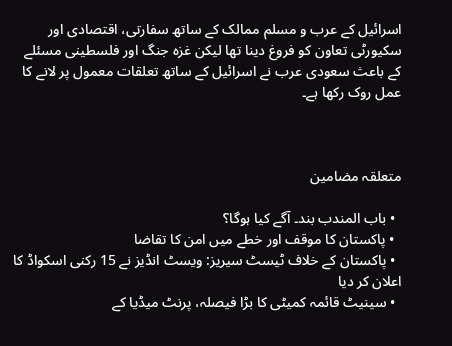اسرائیل کے عرب و مسلم ممالک کے ساتھ سفارتی، اقتصادی اور سکیورٹی تعاون کو فروغ دینا تھا لیکن غزہ جنگ اور فلسطینی مسئلے کے باعث سعودی عرب نے اسرائیل کے ساتھ تعلقات معمول پر لانے کا عمل روک رکھا ہے۔



متعلقہ مضامین

  • باب المندب بند۔ آگے کیا ہوگا؟
  • پاکستان کا موقف اور خطے میں امن کا تقاضا
  • پاکستان کے خلاف ٹیسٹ سیریز: ویسٹ انڈیز نے 15 رکنی اسکواڈ کا اعلان کر دیا
  • سینیٹ قائمہ کمیٹی کا بڑا فیصلہ، پرنٹ میڈیا کے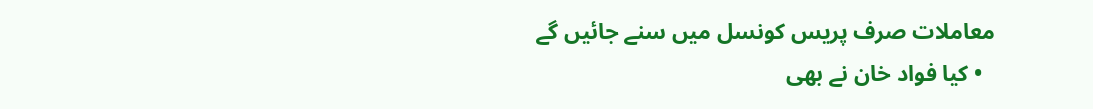معاملات صرف پریس کونسل میں سنے جائیں گے
  • کیا فواد خان نے بھی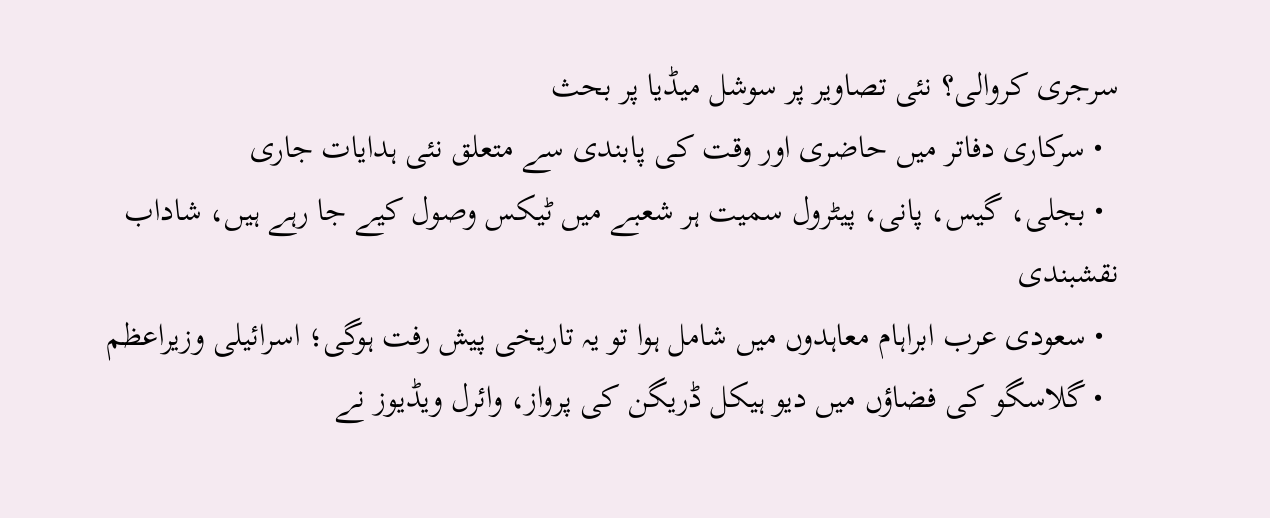سرجری کروالی؟ نئی تصاویر پر سوشل میڈیا پر بحث
  • سرکاری دفاتر میں حاضری اور وقت کی پابندی سے متعلق نئی ہدایات جاری
  • بجلی، گیس، پانی، پیٹرول سمیت ہر شعبے میں ٹیکس وصول کیے جا رہے ہیں، شاداب نقشبندی
  • سعودی عرب ابراہام معاہدوں میں شامل ہوا تو یہ تاریخی پیش رفت ہوگی؛ اسرائیلی وزیراعظم
  • گلاسگو کی فضاؤں میں دیو ہیکل ڈریگن کی پرواز، وائرل ویڈیوز نے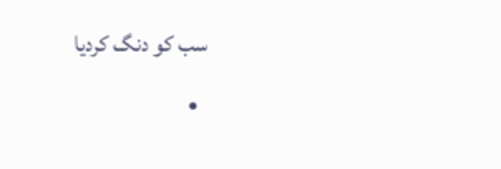سب کو دنگ کردیا
  •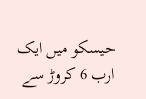حیسکو میں ایک ارب 6 کروڑ سے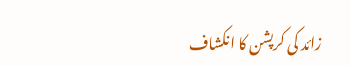زائد کی کرپشن کا انکشاف